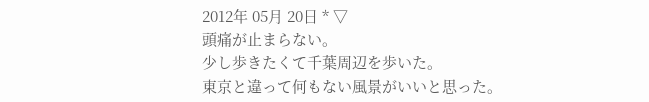2012年 05月 20日 * ▽
頭痛が止まらない。
少し歩きたくて千葉周辺を歩いた。
東京と違って何もない風景がいいと思った。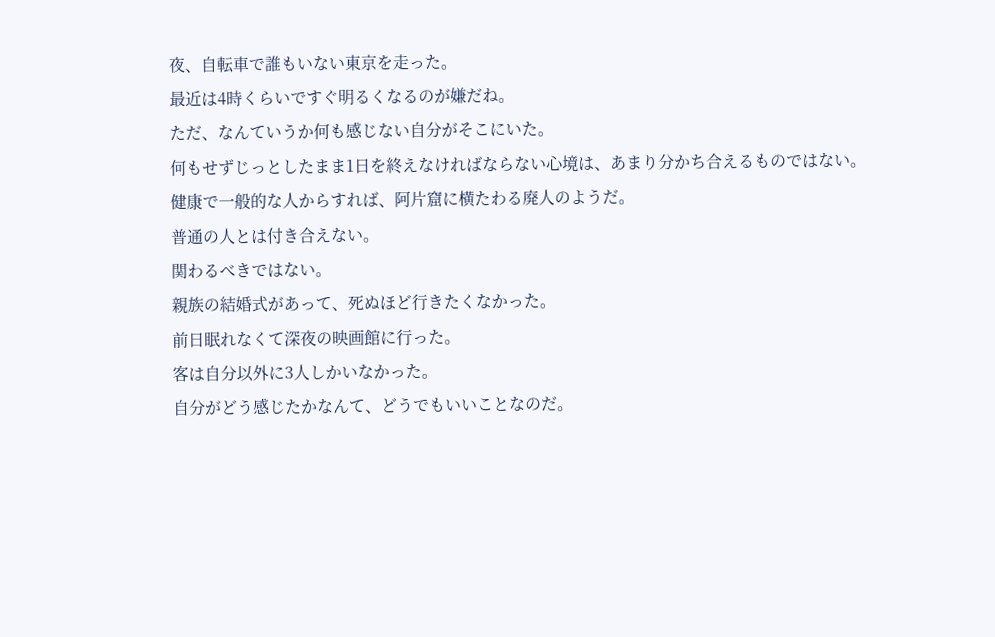夜、自転車で誰もいない東京を走った。
最近は4時くらいですぐ明るくなるのが嫌だね。
ただ、なんていうか何も感じない自分がそこにいた。
何もせずじっとしたまま1日を終えなければならない心境は、あまり分かち合えるものではない。
健康で一般的な人からすれば、阿片窟に横たわる廃人のようだ。
普通の人とは付き合えない。
関わるべきではない。
親族の結婚式があって、死ぬほど行きたくなかった。
前日眠れなくて深夜の映画館に行った。
客は自分以外に3人しかいなかった。
自分がどう感じたかなんて、どうでもいいことなのだ。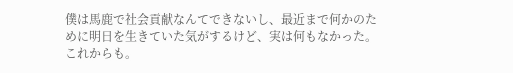僕は馬鹿で社会貢献なんてできないし、最近まで何かのために明日を生きていた気がするけど、実は何もなかった。これからも。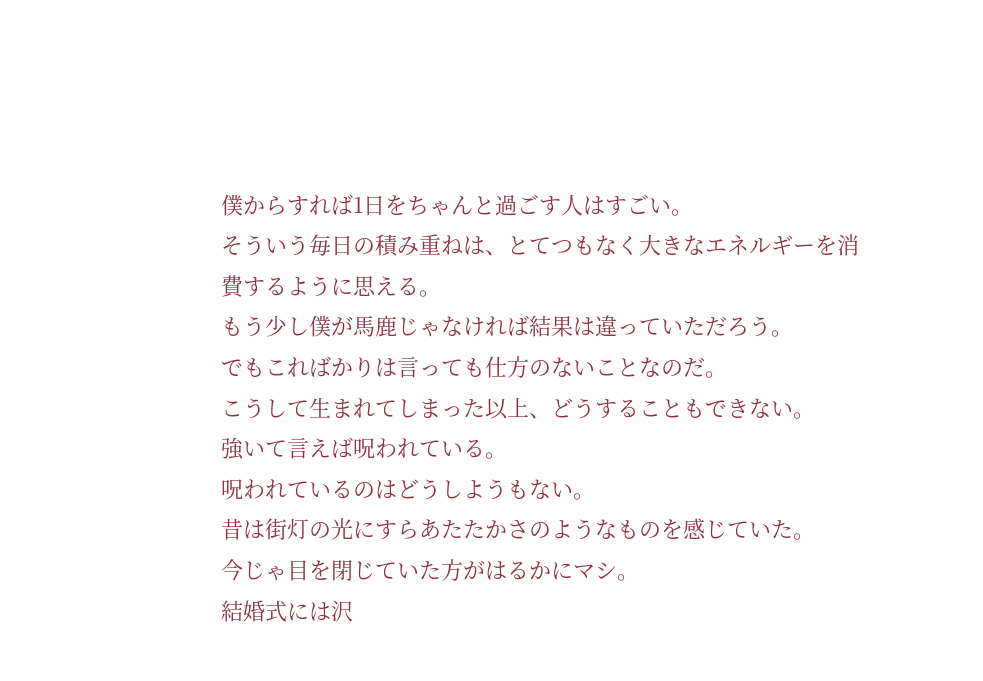僕からすれば1日をちゃんと過ごす人はすごい。
そういう毎日の積み重ねは、とてつもなく大きなエネルギーを消費するように思える。
もう少し僕が馬鹿じゃなければ結果は違っていただろう。
でもこればかりは言っても仕方のないことなのだ。
こうして生まれてしまった以上、どうすることもできない。
強いて言えば呪われている。
呪われているのはどうしようもない。
昔は街灯の光にすらあたたかさのようなものを感じていた。
今じゃ目を閉じていた方がはるかにマシ。
結婚式には沢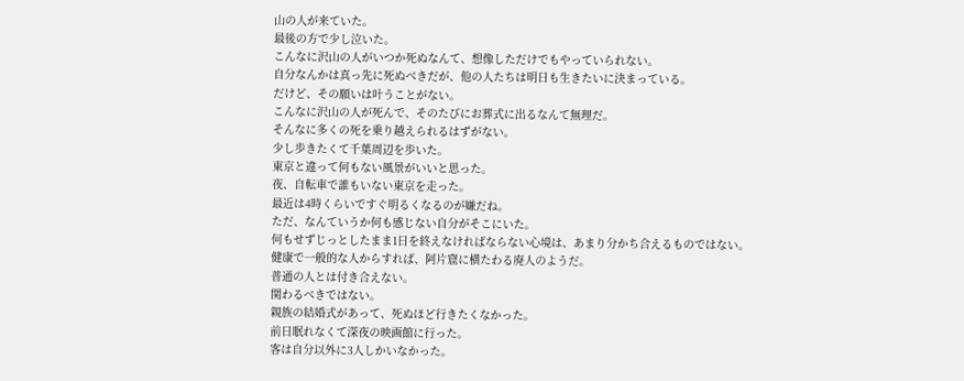山の人が来ていた。
最後の方で少し泣いた。
こんなに沢山の人がいつか死ぬなんて、想像しただけでもやっていられない。
自分なんかは真っ先に死ぬべきだが、他の人たちは明日も生きたいに決まっている。
だけど、その願いは叶うことがない。
こんなに沢山の人が死んで、そのたびにお葬式に出るなんて無理だ。
そんなに多くの死を乗り越えられるはずがない。
少し歩きたくて千葉周辺を歩いた。
東京と違って何もない風景がいいと思った。
夜、自転車で誰もいない東京を走った。
最近は4時くらいですぐ明るくなるのが嫌だね。
ただ、なんていうか何も感じない自分がそこにいた。
何もせずじっとしたまま1日を終えなければならない心境は、あまり分かち合えるものではない。
健康で一般的な人からすれば、阿片窟に横たわる廃人のようだ。
普通の人とは付き合えない。
関わるべきではない。
親族の結婚式があって、死ぬほど行きたくなかった。
前日眠れなくて深夜の映画館に行った。
客は自分以外に3人しかいなかった。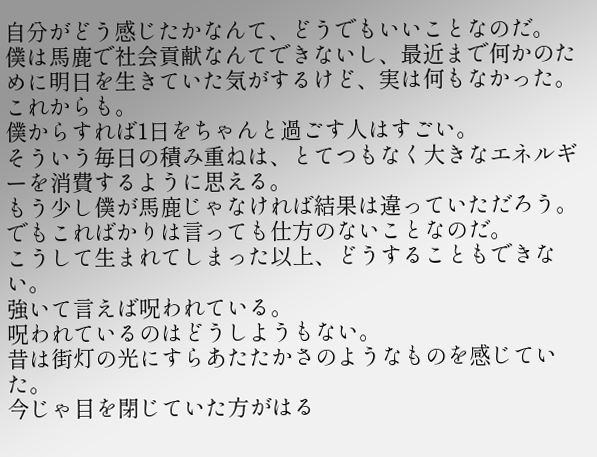自分がどう感じたかなんて、どうでもいいことなのだ。
僕は馬鹿で社会貢献なんてできないし、最近まで何かのために明日を生きていた気がするけど、実は何もなかった。これからも。
僕からすれば1日をちゃんと過ごす人はすごい。
そういう毎日の積み重ねは、とてつもなく大きなエネルギーを消費するように思える。
もう少し僕が馬鹿じゃなければ結果は違っていただろう。
でもこればかりは言っても仕方のないことなのだ。
こうして生まれてしまった以上、どうすることもできない。
強いて言えば呪われている。
呪われているのはどうしようもない。
昔は街灯の光にすらあたたかさのようなものを感じていた。
今じゃ目を閉じていた方がはる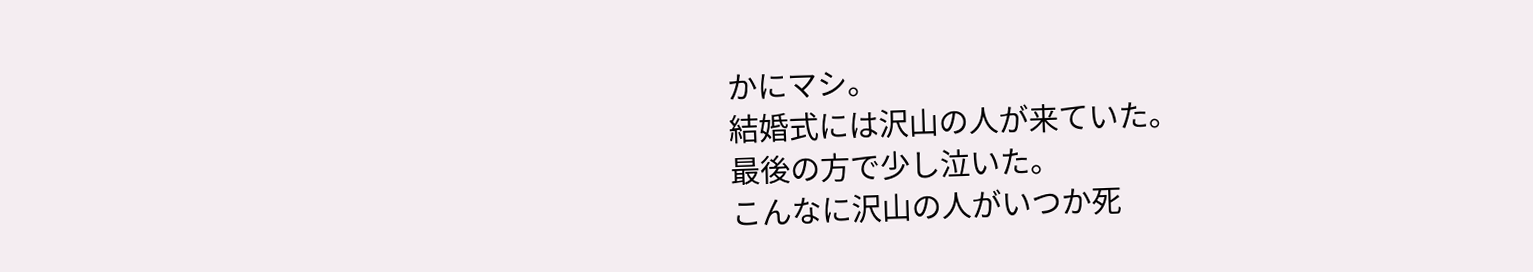かにマシ。
結婚式には沢山の人が来ていた。
最後の方で少し泣いた。
こんなに沢山の人がいつか死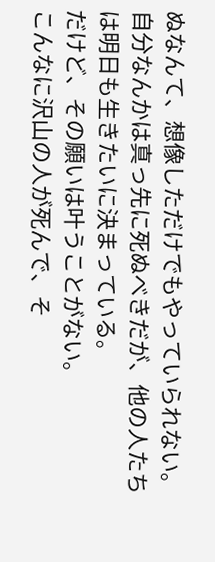ぬなんて、想像しただけでもやっていられない。
自分なんかは真っ先に死ぬべきだが、他の人たちは明日も生きたいに決まっている。
だけど、その願いは叶うことがない。
こんなに沢山の人が死んで、そ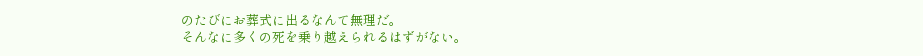のたびにお葬式に出るなんて無理だ。
そんなに多くの死を乗り越えられるはずがない。